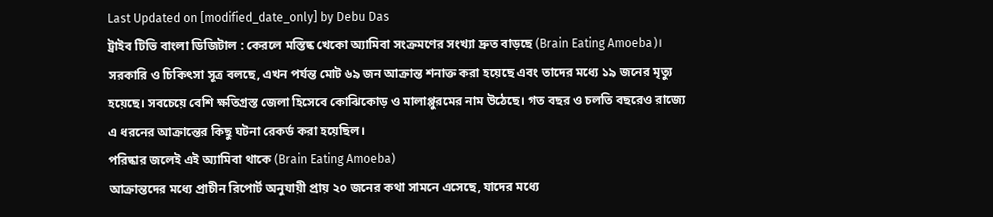Last Updated on [modified_date_only] by Debu Das
ট্রাইব টিভি বাংলা ডিজিটাল : কেরলে মস্তিষ্ক খেকো অ্যামিবা সংক্রমণের সংখ্যা দ্রুত বাড়ছে (Brain Eating Amoeba)। সরকারি ও চিকিৎসা সূত্র বলছে, এখন পর্যন্ত মোট ৬৯ জন আক্রান্ত শনাক্ত করা হয়েছে এবং তাদের মধ্যে ১৯ জনের মৃত্যু হয়েছে। সবচেয়ে বেশি ক্ষতিগ্রস্ত জেলা হিসেবে কোঝিকোড় ও মালাপ্পুরমের নাম উঠেছে। গত বছর ও চলতি বছরেও রাজ্যে এ ধরনের আক্রান্তের কিছু ঘটনা রেকর্ড করা হয়েছিল।
পরিষ্কার জলেই এই অ্যামিবা থাকে (Brain Eating Amoeba)
আক্রান্তদের মধ্যে প্রাচীন রিপোর্ট অনুযায়ী প্রায় ২০ জনের কথা সামনে এসেছে, যাদের মধ্যে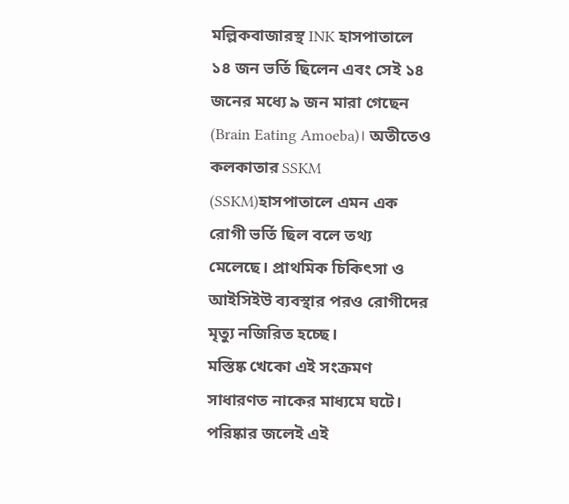মল্লিকবাজারস্থ INK হাসপাতালে ১৪ জন ভর্তি ছিলেন এবং সেই ১৪ জনের মধ্যে ৯ জন মারা গেছেন (Brain Eating Amoeba)। অতীতেও কলকাতার SSKM (SSKM)হাসপাতালে এমন এক রোগী ভর্তি ছিল বলে তথ্য মেলেছে। প্রাথমিক চিকিৎসা ও আইসিইউ ব্যবস্থার পরও রোগীদের মৃত্যু নজিরিত হচ্ছে।
মস্তিষ্ক খেকো এই সংক্রমণ সাধারণত নাকের মাধ্যমে ঘটে। পরিষ্কার জলেই এই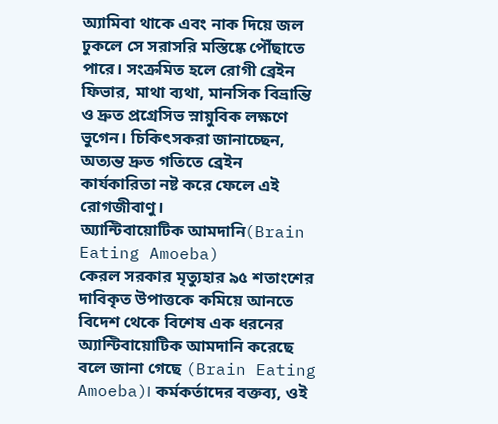অ্যামিবা থাকে এবং নাক দিয়ে জল ঢুকলে সে সরাসরি মস্তিষ্কে পৌঁছাতে পারে। সংক্রমিত হলে রোগী ব্রেইন ফিভার, মাথা ব্যথা, মানসিক বিভ্রান্তি ও দ্রুত প্রগ্রেসিভ স্নায়ুবিক লক্ষণে ভুগেন। চিকিৎসকরা জানাচ্ছেন, অত্যন্ত দ্রুত গতিতে ব্রেইন কার্যকারিতা নষ্ট করে ফেলে এই রোগজীবাণু।
অ্যান্টিবায়োটিক আমদানি(Brain Eating Amoeba)
কেরল সরকার মৃত্যুহার ৯৫ শতাংশের দাবিকৃত উপাত্তকে কমিয়ে আনতে বিদেশ থেকে বিশেষ এক ধরনের অ্যান্টিবায়োটিক আমদানি করেছে বলে জানা গেছে (Brain Eating Amoeba)। কর্মকর্তাদের বক্তব্য, ওই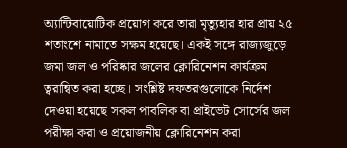অ্যান্টিবায়োটিক প্রয়োগ করে তারা মৃত্যুহার হার প্রায় ২৫ শতাংশে নামাতে সক্ষম হয়েছে। একই সঙ্গে রাজ্যজুড়ে জমা জল ও পরিষ্কার জলের ক্লোরিনেশন কার্যক্রম ত্বরান্বিত করা হচ্ছে। সংশ্লিষ্ট দফতরগুলোকে নির্দেশ দেওয়া হয়েছে সকল পাবলিক বা প্রাইভেট সোর্সের জল পরীক্ষা করা ও প্রয়োজনীয় ক্লোরিনেশন করা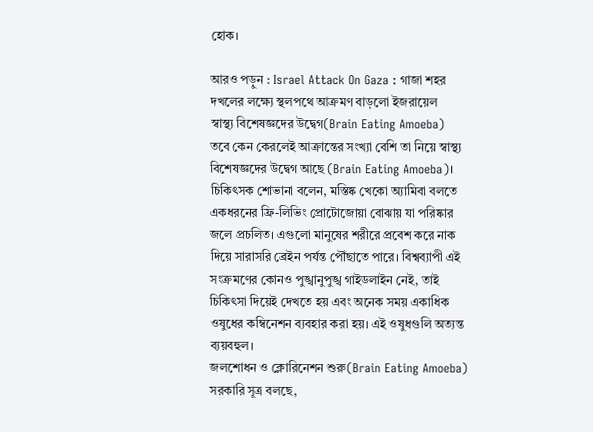হোক।

আরও পড়ুন : Israel Attack On Gaza : গাজা শহর দখলের লক্ষ্যে স্থলপথে আক্রমণ বাড়লো ইজরায়েল
স্বাস্থ্য বিশেষজ্ঞদের উদ্বেগ(Brain Eating Amoeba)
তবে কেন কেরলেই আক্রান্তের সংখ্যা বেশি তা নিয়ে স্বাস্থ্য বিশেষজ্ঞদের উদ্বেগ আছে (Brain Eating Amoeba)। চিকিৎসক শোভানা বলেন, মস্তিষ্ক খেকো অ্যামিবা বলতে একধরনের ফ্রি-লিভিং প্রোটোজোয়া বোঝায় যা পরিষ্কার জলে প্রচলিত। এগুলো মানুষের শরীরে প্রবেশ করে নাক দিয়ে সারাসরি ব্রেইন পর্যন্ত পৌঁছাতে পারে। বিশ্বব্যাপী এই সংক্রমণের কোনও পুঙ্খানুপুঙ্খ গাইডলাইন নেই, তাই চিকিৎসা দিয়েই দেখতে হয় এবং অনেক সময় একাধিক ওষুধের কম্বিনেশন ব্যবহার করা হয়। এই ওষুধগুলি অত্যন্ত ব্যয়বহুল।
জলশোধন ও ক্লোরিনেশন শুরু(Brain Eating Amoeba)
সরকারি সূত্র বলছে,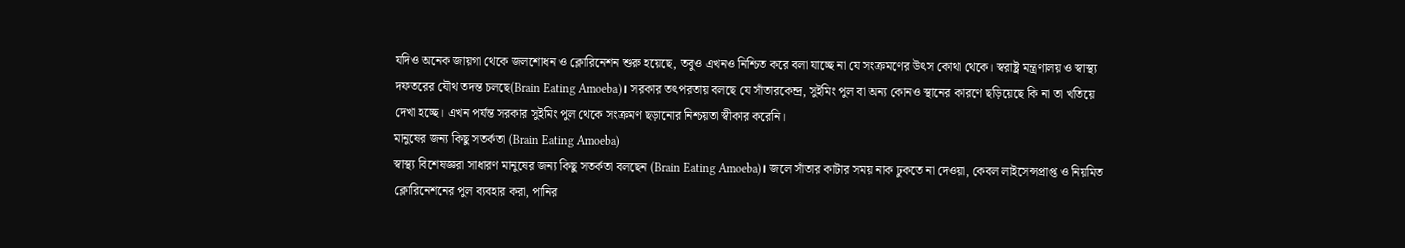যদিও অনেক জায়গা থেকে জলশোধন ও ক্লোরিনেশন শুরু হয়েছে, তবুও এখনও নিশ্চিত করে বলা যাচ্ছে না যে সংক্রমণের উৎস কোথা থেকে। স্বরাষ্ট্র মন্ত্রণালয় ও স্বাস্থ্য দফতরের যৌথ তদন্ত চলছে(Brain Eating Amoeba)। সরকার তৎপরতায় বলছে যে সাঁতারকেন্দ্র, সুইমিং পুল বা অন্য কোনও স্থানের কারণে ছড়িয়েছে কি না তা খতিয়ে দেখা হচ্ছে। এখন পর্যন্ত সরকার সুইমিং পুল থেকে সংক্রমণ ছড়ানোর নিশ্চয়তা স্বীকার করেনি।
মানুষের জন্য কিছু সতর্কতা (Brain Eating Amoeba)
স্বাস্থ্য বিশেষজ্ঞরা সাধারণ মানুষের জন্য কিছু সতর্কতা বলছেন (Brain Eating Amoeba)। জলে সাঁতার কাটার সময় নাক ঢুকতে না দেওয়া, কেবল লাইসেন্সপ্রাপ্ত ও নিয়মিত ক্লোরিনেশনের পুল ব্যবহার করা, পানির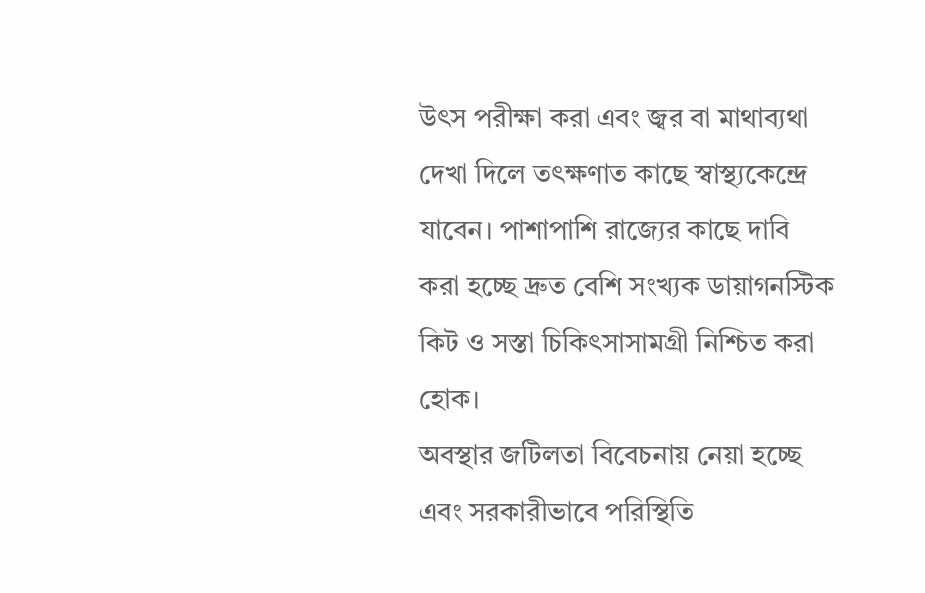উৎস পরীক্ষা করা এবং জ্বর বা মাথাব্যথা দেখা দিলে তৎক্ষণাত কাছে স্বাস্থ্যকেন্দ্রে যাবেন। পাশাপাশি রাজ্যের কাছে দাবি করা হচ্ছে দ্রুত বেশি সংখ্যক ডায়াগনস্টিক কিট ও সস্তা চিকিৎসাসামগ্রী নিশ্চিত করা হোক।
অবস্থার জটিলতা বিবেচনায় নেয়া হচ্ছে এবং সরকারীভাবে পরিস্থিতি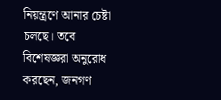নিয়ন্ত্রণে আনার চেষ্টা চলছে। তবে বিশেষজ্ঞরা অনুরোধ করছেন, জনগণ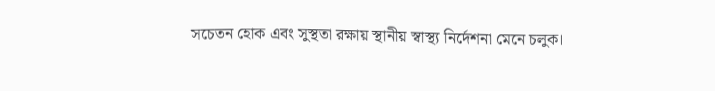সচেতন হোক এবং সুস্থতা রক্ষায় স্থানীয় স্বাস্থ্য নির্দেশনা মেনে চলুক।